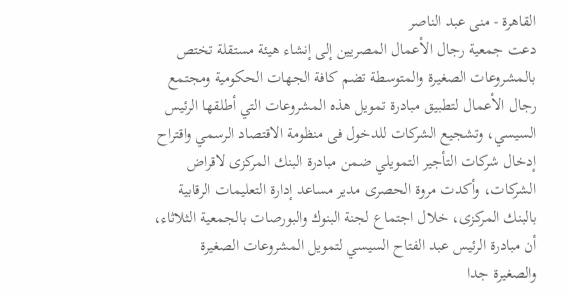القاهرة - منى عبد الناصر
دعت جمعية رجال الأعمال المصريين إلى إنشاء هيئة مستقلة تختص بالمشروعات الصغيرة والمتوسطة تضم كافة الجهات الحكومية ومجتمع رجال الأعمال لتطبيق مبادرة تمويل هذه المشروعات التي أطلقها الرئيس السيسي، وتشجيع الشركات للدخول فى منظومة الاقتصاد الرسمي واقتراح إدخال شركات التأجير التمويلي ضمن مبادرة البنك المركزى لاقراض الشركات، وأكدت مروة الحصرى مدير مساعد إدارة التعليمات الرقابية بالبنك المركزى، خلال اجتماع لجنة البنوك والبورصات بالجمعية الثلاثاء، أن مبادرة الرئيس عبد الفتاح السيسي لتمويل المشروعات الصغيرة والصغيرة جدا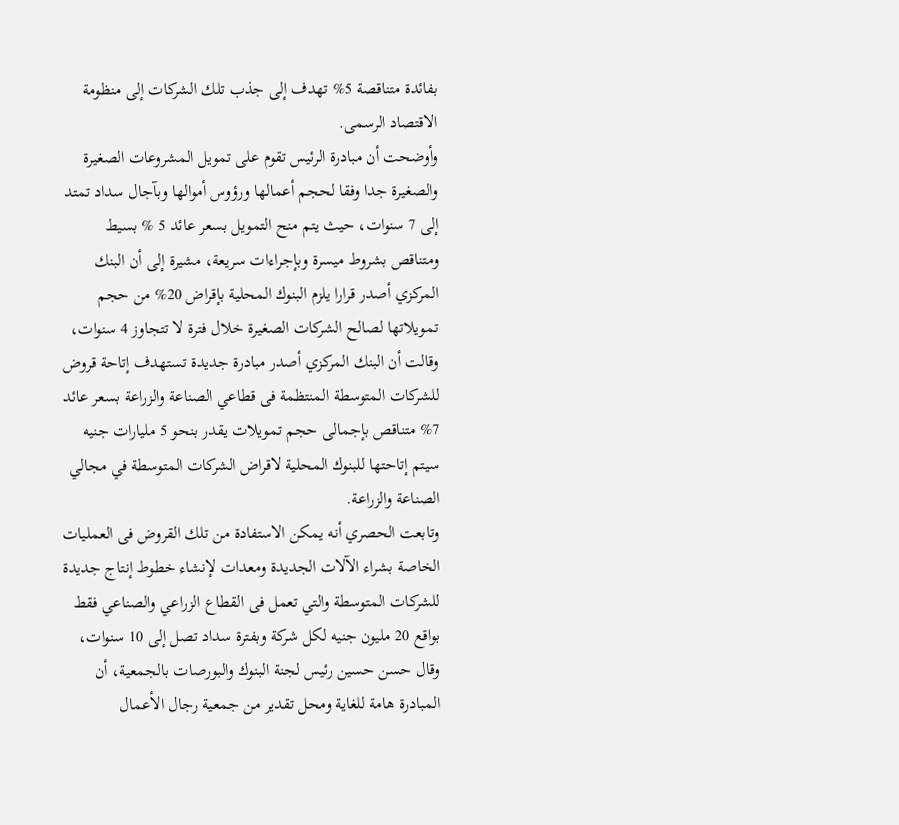بفائدة متناقصة 5% تهدف إلى جذب تلك الشركات إلى منظومة الاقتصاد الرسمى.
وأوضحت أن مبادرة الرئيس تقوم على تمويل المشروعات الصغيرة والصغيرة جدا وفقا لحجم أعمالها ورؤوس أموالها وبآجال سداد تمتد إلى 7 سنوات، حيث يتم منح التمويل بسعر عائد 5 % بسيط ومتناقص بشروط ميسرة وبإجراءات سريعة، مشيرة إلى أن البنك المركزي أصدر قرارا يلزم البنوك المحلية بإقراض 20% من حجم تمويلاتها لصالح الشركات الصغيرة خلال فترة لا تتجاوز 4 سنوات، وقالت أن البنك المركزي أصدر مبادرة جديدة تستهدف إتاحة قروض للشركات المتوسطة المنتظمة فى قطاعي الصناعة والزراعة بسعر عائد 7% متناقص بإجمالى حجم تمويلات يقدر بنحو 5 مليارات جنيه سيتم إتاحتها للبنوك المحلية لاقراض الشركات المتوسطة في مجالي الصناعة والزراعة.
وتابعت الحصري أنه يمكن الاستفادة من تلك القروض فى العمليات الخاصة بشراء الآلات الجديدة ومعدات لإنشاء خطوط إنتاج جديدة للشركات المتوسطة والتي تعمل فى القطاع الزراعي والصناعي فقط بواقع 20 مليون جنيه لكل شركة وبفترة سداد تصل إلى 10 سنوات، وقال حسن حسين رئيس لجنة البنوك والبورصات بالجمعية، أن المبادرة هامة للغاية ومحل تقدير من جمعية رجال الأعمال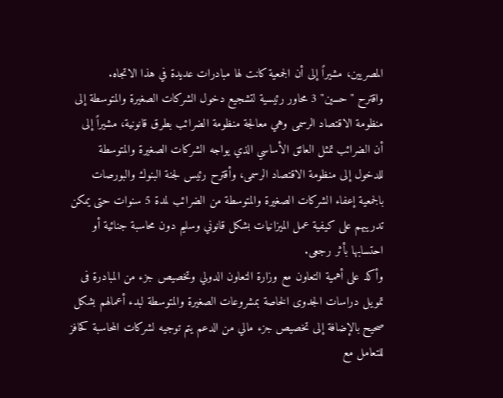المصريين، مشيراً إلى أن الجمعية كانت لها مبادرات عديدة في هذا الاتجاه.
واقترح "حسين" 3 محاور رئيسية لتشجيع دخول الشركات الصغيرة والمتوسطة إلى منظومة الاقتصاد الرسمى وهي معالجة منظومة الضرائب بطرق قانونية، مشيراً إلى أن الضرائب تمثل العائق الأساسي الذي يواجه الشركات الصغيرة والمتوسطة للدخول إلى منظومة الاقتصاد الرسمى، وأقترح رئيس لجنة البنوك والبورصات بالجمعية إعفاء الشركات الصغيرة والمتوسطة من الضرائب لمدة 5 سنوات حتى يمكن تدريبهم على كيفية عمل الميزانيات بشكل قانوني وسليم دون محاسبة جنائية أو احتسابها بأثر رجعى.
وأكد على أهمية التعاون مع وزارة التعاون الدولي وتخصيص جزء من المبادرة فى تمويل دراسات الجدوى الخاصة بمشروعات الصغيرة والمتوسطة لبدء أعمالهم بشكل صحيح بالإضافة إلى تخصيص جزء مالي من الدعم يتم توجيه لشركات المحاسبة كحافز للتعامل مع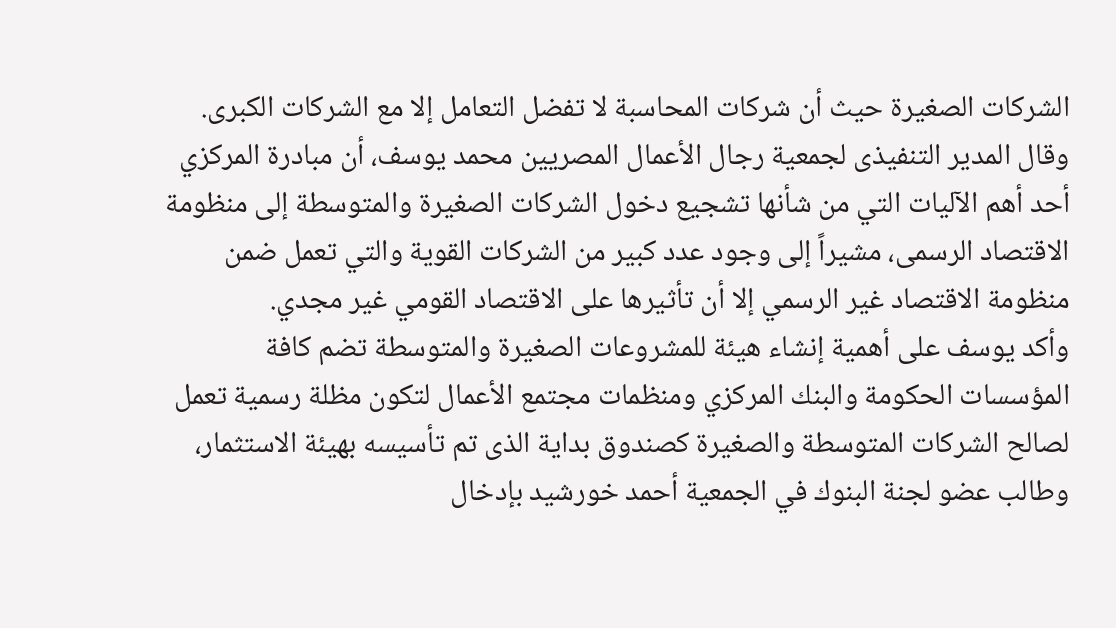الشركات الصغيرة حيث أن شركات المحاسبة لا تفضل التعامل إلا مع الشركات الكبرى.
وقال المدير التنفيذى لجمعية رجال الأعمال المصريين محمد يوسف، أن مبادرة المركزي أحد أهم الآليات التي من شأنها تشجيع دخول الشركات الصغيرة والمتوسطة إلى منظومة الاقتصاد الرسمى، مشيراً إلى وجود عدد كبير من الشركات القوية والتي تعمل ضمن منظومة الاقتصاد غير الرسمي إلا أن تأثيرها على الاقتصاد القومي غير مجدي.
وأكد يوسف على أهمية إنشاء هيئة للمشروعات الصغيرة والمتوسطة تضم كافة المؤسسات الحكومة والبنك المركزي ومنظمات مجتمع الأعمال لتكون مظلة رسمية تعمل لصالح الشركات المتوسطة والصغيرة كصندوق بداية الذى تم تأسيسه بهيئة الاستثمار، وطالب عضو لجنة البنوك في الجمعية أحمد خورشيد بإدخال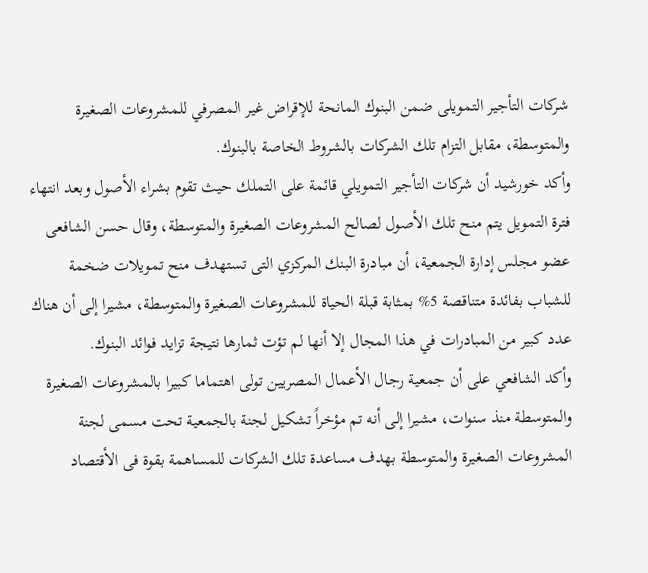شركات التأجير التمويلى ضمن البنوك المانحة للإقراض غير المصرفي للمشروعات الصغيرة والمتوسطة، مقابل التزام تلك الشركات بالشروط الخاصة بالبنوك.
وأكد خورشيد أن شركات التأجير التمويلي قائمة على التملك حيث تقوم بشراء الأصول وبعد انتهاء فترة التمويل يتم منح تلك الأصول لصالح المشروعات الصغيرة والمتوسطة، وقال حسن الشافعى عضو مجلس إدارة الجمعية، أن مبادرة البنك المركزي التى تستهدف منح تمويلات ضخمة للشباب بفائدة متناقصة 5% بمثابة قبلة الحياة للمشروعات الصغيرة والمتوسطة، مشيرا إلى أن هناك عدد كبير من المبادرات في هذا المجال إلا أنها لم تؤت ثمارها نتيجة تزايد فوائد البنوك.
وأكد الشافعي على أن جمعية رجال الأعمال المصريين تولى اهتماما كبيرا بالمشروعات الصغيرة والمتوسطة منذ سنوات، مشيرا إلى أنه تم مؤخراً تشكيل لجنة بالجمعية تحت مسمى لجنة المشروعات الصغيرة والمتوسطة بهدف مساعدة تلك الشركات للمساهمة بقوة فى الأقتصاد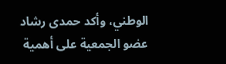الوطني، وأكد حمدى رشاد عضو الجمعية على أهمية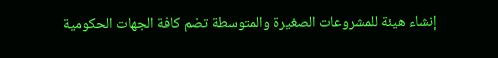إنشاء هيئة للمشروعات الصغيرة والمتوسطة تضم كافة الجهات الحكومية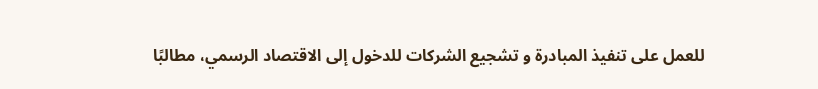للعمل على تنفيذ المبادرة و تشجيع الشركات للدخول إلى الاقتصاد الرسمي، مطالبًا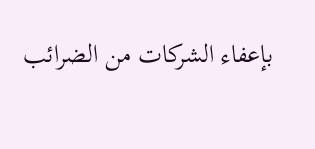بإعفاء الشركات من الضرائب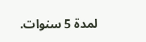لمدة 5 سنوات.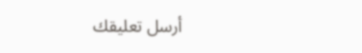أرسل تعليقك